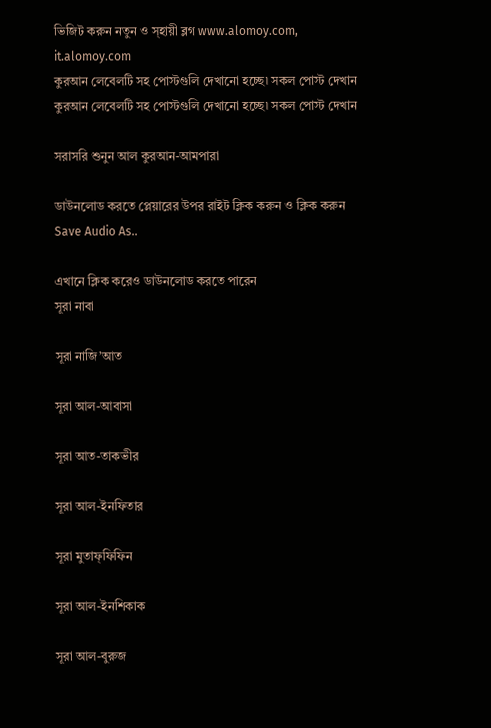ভিজিট করুন নতুন ও স্হায়ী ব্লগ www.alomoy.com, it.alomoy.com
কুরআন লেবেলটি সহ পোস্টগুলি দেখানো হচ্ছে৷ সকল পোস্ট দেখান
কুরআন লেবেলটি সহ পোস্টগুলি দেখানো হচ্ছে৷ সকল পোস্ট দেখান

সরাসরি শুনুন আল কুরআন-আমপারা

ডাউনলোড করতে প্লেয়ারের উপর রাইট ক্লিক করুন ও ক্লিক করুন Save Audio As..

এখানে ক্লিক করেও ডাউনলোড করতে পারেন
সূরা নাবা

সূরা নাজি’আত

সূরা আল-আবাসা

সূরা আত-তাকভীর

সূরা আল-ইনফিতার

সূরা মুতাফ্ফিফিন

সূরা আল-ইনশিকাক

সূরা আল-বুরুজ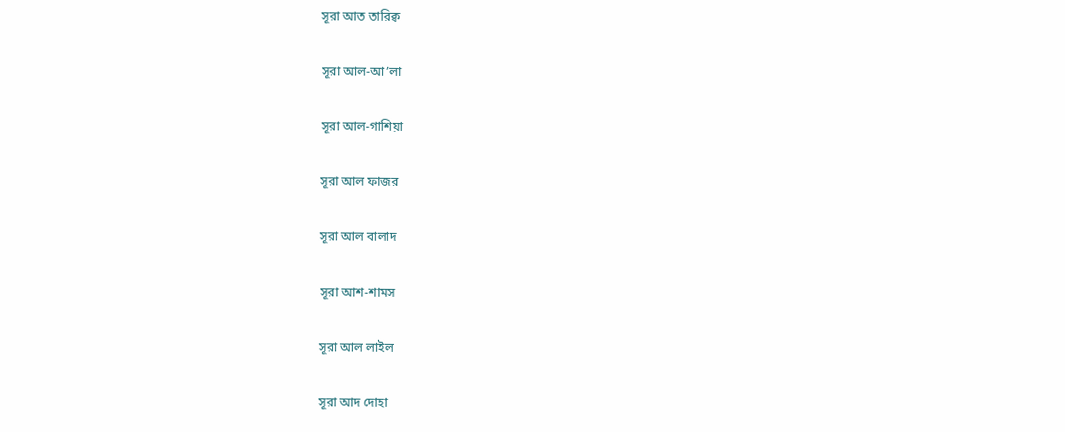সূরা আত তারিক্ব

সূরা আল-আ’লা

সূরা আল-গাশিয়া

সূরা আল ফাজর

সূরা আল বালাদ

সূরা আশ-শামস

সূরা আল লাইল

সূরা আদ দোহা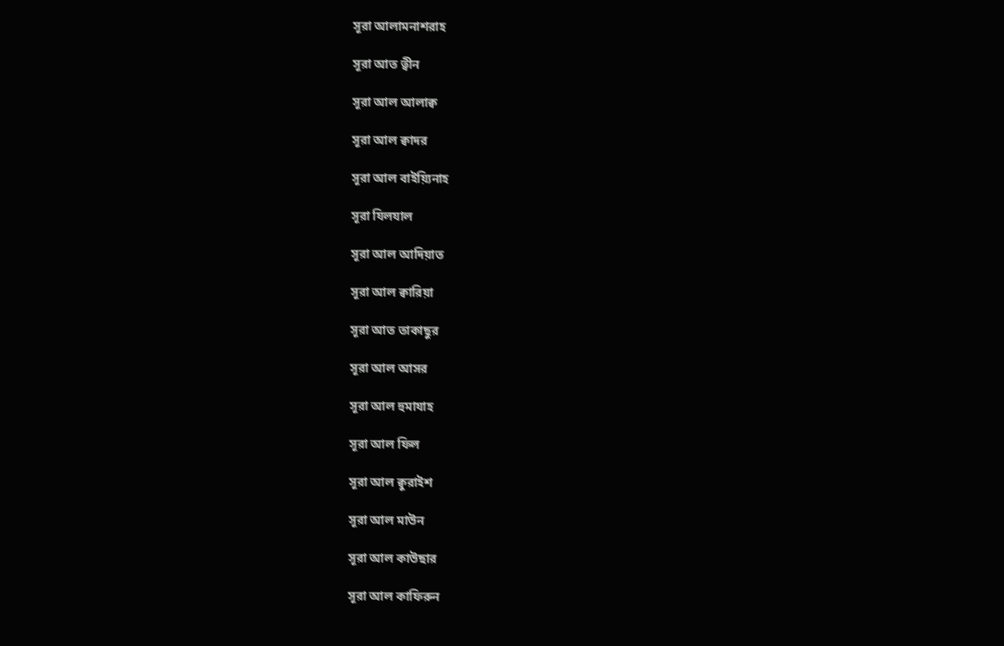সূরা আলামনাশরাহ

সূরা আত ত্বীন

সূরা আল আলাক্ব

সূরা আল ক্বাদর

সূরা আল বাইয়্যিনাহ

সূরা যিলযাল

সূরা আল আদিয়াত

সূরা আল ক্বারিয়া

সূরা আত তাকাছুর

সূরা আল আসর

সূরা আল হুমাযাহ

সূরা আল ফিল

সূরা আল ক্বুরাইশ

সূরা আল মাউন

সূরা আল কাউছার

সূরা আল কাফিরুন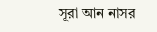সূরা আন নাসর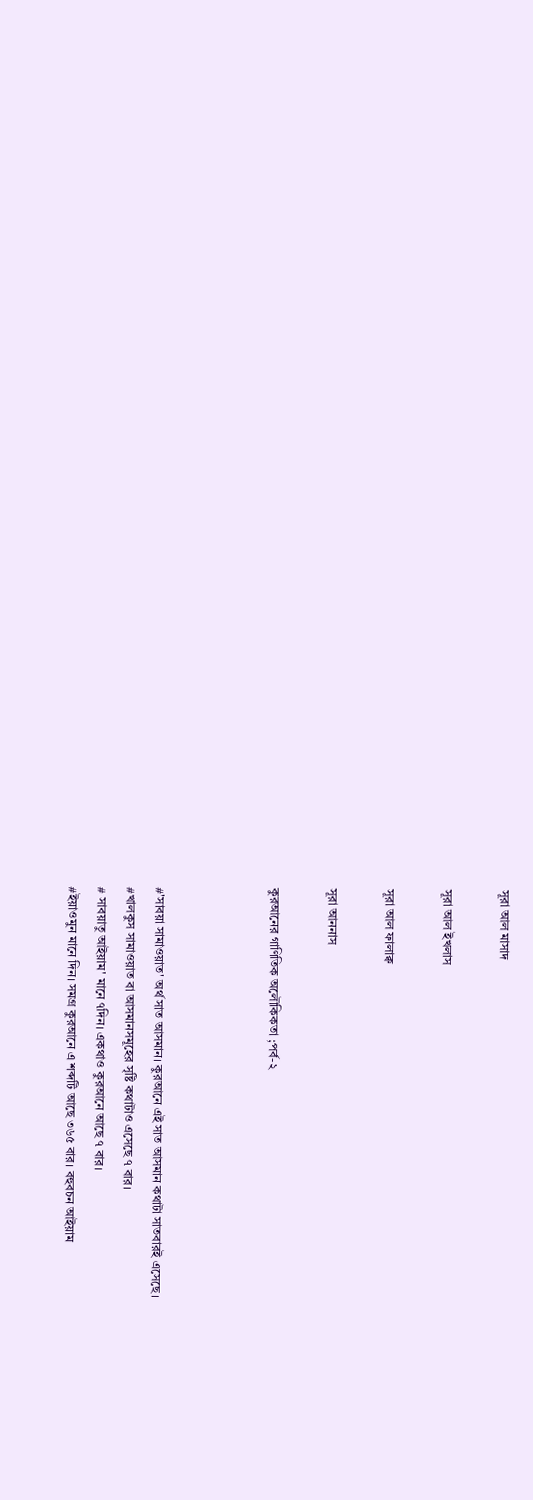সূরা আল মাসাদ

সূরা আল ইখলাস

সূরা আল ফালাক্ব

সূরা আননাস

কুরআনের গাণিতিক অলৌকিকতা ;পর্ব-২



#'সাবয়া সামাওয়াত' অর্থ সাত আসমান। কুরআনে এই সাত আসমান কথাটা সাতবারই এসেছে।
#খালকুস সামাওয়াত বা আসমানসমূহের সৃষ্টি কথাটাও এসেছে ৭ বার।
# সাবয়াতু আইয়াম' মানে ৭দিন। একথাও কুরআনে আছে ৭ বার।
#ইয়াওমুন মানে দিন। সমগ্র কুরআনে এ শব্দটি আছে ৩৬৫ বার। বহুবচন আইয়াম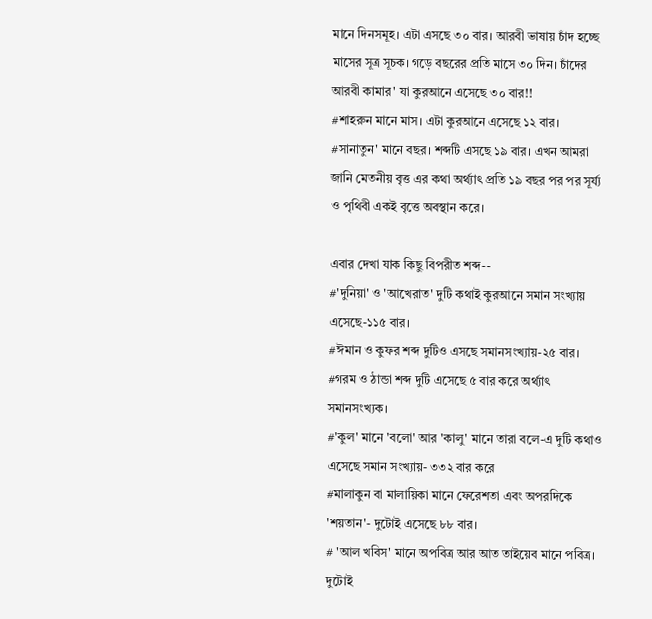মানে দিনসমূহ। এটা এসছে ৩০ বার। আরবী ভাষায় চাঁদ হচ্ছে মাসের সূত্র সূচক। গড়ে বছরের প্রতি মাসে ৩০ দিন। চাঁদের আরবী কামার' যা কুরআনে এসেছে ৩০ বার!!
#শাহরুন মানে মাস। এটা কুরআনে এসেছে ১২ বার।
#সানাতুন' মানে বছর। শব্দটি এসছে ১৯ বার। এখন আমরা জানি মেতনীয় বৃত্ত এর কথা অর্থ্যাৎ প্রতি ১৯ বছর পর পর সূর্য্য ও পৃথিবী একই বৃত্তে অবস্থান করে।

এবার দেখা যাক কিছু বিপরীত শব্দ--
#'দুনিয়া' ও 'আখেরাত' দুটি কথাই কুরআনে সমান সংখ্যায় এসেছে-১১৫ বার।
#ঈমান ও কুফর শব্দ দুটিও এসছে সমানসংখ্যায়-২৫ বার।
#গরম ও ঠান্ডা শব্দ দুটি এসেছে ৫ বার করে অর্থ্যাৎ সমানসংখ্যক।
#'কুল' মানে 'বলো' আর 'কালু' মানে তারা বলে-এ দুটি কথাও এসেছে সমান সংখ্যায়- ৩৩২ বার করে
#মালাকুন বা মালায়িকা মানে ফেরেশতা এবং অপরদিকে  'শয়তান'- দুটোই এসেছে ৮৮ বার।
# 'আল খবিস' মানে অপবিত্র আর আত তাইয়েব মানে পবিত্র। দুটোই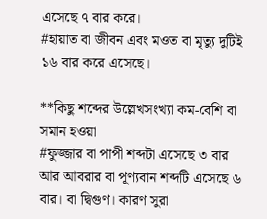এসেছে ৭ বার করে।
#হায়াত বা জীবন এবং মওত বা মৃত্যু দুটিই ১৬ বার করে এসেছে।

**কিছু শব্দের উল্লেখসংখ্যা কম-বেশি বা সমান হওয়া
#ফুজ্জার বা পাপী শব্দটা এসেছে ৩ বার আর আবরার বা পূণ্যবান শব্দটি এসেছে ৬ বার। বা দ্বিগুণ। কারণ সুরা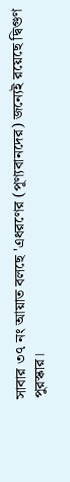সাবার ৩৭ নং আয়াত বলছে 'এধরণের (পূণ্যবানদের) জন্যেই রয়েছে দ্বিগুণ পুরস্কার।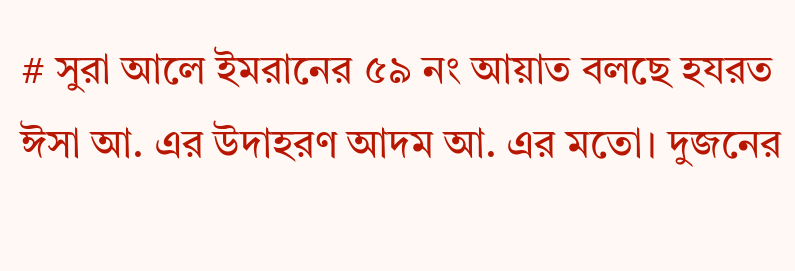# সুরা আলে ইমরানের ৫৯ নং আয়াত বলছে হযরত ঈসা আ. এর উদাহরণ আদম আ. এর মতো। দুজনের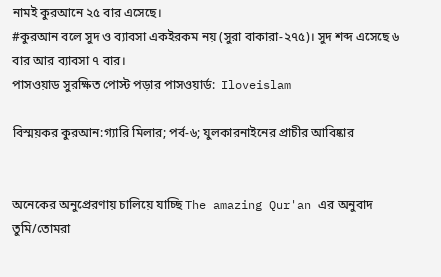নামই কুরআনে ২৫ বার এসেছে।
#কুরআন বলে সুদ ও ব্যাবসা একইরকম নয় (সুরা বাকারা-২৭৫)। সুদ শব্দ এসেছে ৬ বার আর ব্যাবসা ৭ বার।
পাসওয়াড সুরক্ষিত পোস্ট পড়ার পাসওয়ার্ড:  Iloveislam

বিস্ময়কর কুরআন:গ্যারি মিলার; পর্ব-৬; যুলকারনাইনের প্রাচীর আবিষ্কার


অনেকের অনুপ্রেরণায় চালিয়ে যাচ্ছি The amazing Qur'an এর অনুবাদ
তুমি/তোমরা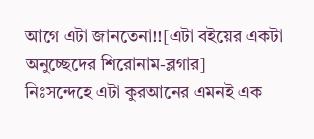আগে এটা জানতেনা!![এটা বইয়ের একটা অনুচ্ছেদের শিরোনাম-ব্লগার]
নিঃসন্দেহে এটা কুরআনের এমনই এক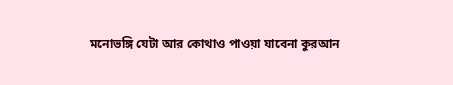মনোভঙ্গি যেটা আর কোথাও পাওয়া যাবেনা কুরআন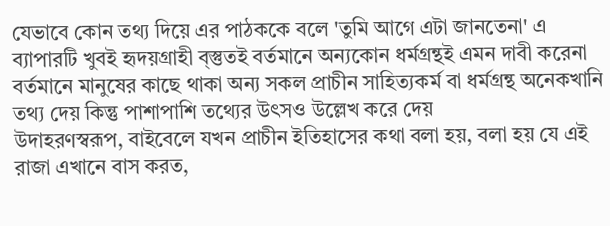যেভাবে কোন তথ্য দিয়ে এর পাঠককে বলে 'তুমি আগে এটা জানতেনা' এ ব্যাপারটি খুবই হৃদয়গ্রাহী ব্স্তুতই বর্তমানে অন্যকোন ধর্মগ্রন্থই এমন দাবী করেনা বর্তমানে মানুষের কাছে থাকা অন্য সকল প্রাচীন সাহিত্যকর্ম বা ধর্মগ্রন্থ অনেকখানি তথ্য দেয় কিন্তু পাশাপাশি তথ্যের উৎসও উল্লেখ করে দেয়
উদাহরণস্বরূপ, বাইবেলে যখন প্রাচীন ইতিহাসের কথা বলা হয়, বলা হয় যে এই রাজা এখানে বাস করত,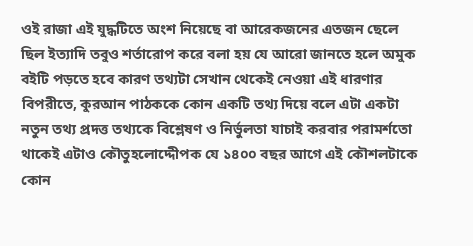ওই রাজা এই যুদ্ধটিতে অংশ নিয়েছে বা আরেকজনের এতজন ছেলে ছিল ইত্যাদি তবুও শর্তারোপ করে বলা হয় যে আরো জানতে হলে অমুক বইটি পড়তে হবে কারণ তথ্যটা সেখান থেকেই নেওয়া এই ধারণার বিপরীতে, কুরআন পাঠককে কোন একটি তথ্য দিয়ে বলে এটা একটা নতুন তথ্য প্রদত্ত তথ্যকে বিশ্লেষণ ও নির্ভুলতা যাচাই করবার পরামর্শতো থাকেই এটাও কৌতুহলোদ্দেীপক যে ১৪০০ বছর আগে এই কৌশলটাকে কোন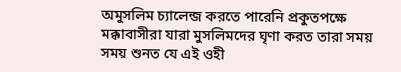অমুসলিম চ্যালেন্জ করতে পারেনি প্রকুতপক্ষে মক্কাবাসীরা যারা মুসলিমদের ঘৃণা করত তারা সময় সময় শুনত যে এই ওহী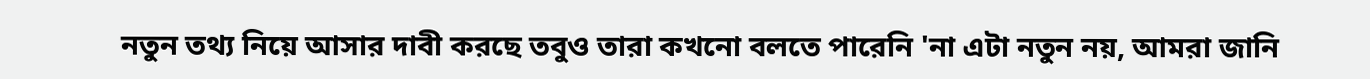নতুন তথ্য নিয়ে আসার দাবী করছে তবুও তারা কখনো বলতে পারেনি 'না এটা নতুন নয়, আমরা জানি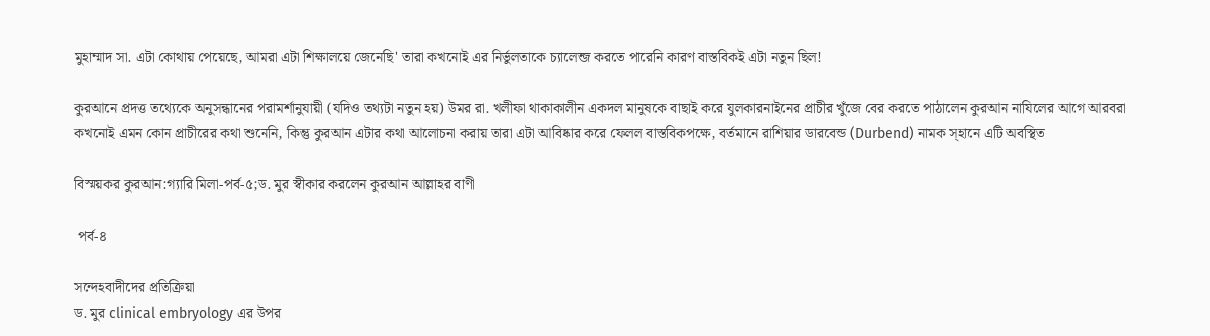মুহাম্মাদ সা. এটা কোথায় পেয়েছে, আমরা এটা শিক্ষালয়ে জেনেছি' তারা কখনোই এর নির্ভুলতাকে চ্যালেন্জ করতে পারেনি কারণ বাস্তবিকই এটা নতুন ছিল!

কুরআনে প্রদত্ত তথ্যেকে অনুসন্ধানের পরামর্শানুযায়ী (যদিও তথ্যটা নতুন হয়) উমর রা. খলীফা থাকাকালীন একদল মানুষকে বাছাই করে যুলকারনাইনের প্রাচীর খুঁজে বের করতে পাঠালেন কুরআন নাযিলের আগে আরবরা কখনোই এমন কোন প্রাচীরের কথা শুনেনি, কিন্তু কুরআন এটার কথা আলোচনা করায় তারা এটা আবিষ্কার করে ফেলল বাস্তবিকপক্ষে, বর্তমানে রাশিয়ার ডারবেন্ড (Durbend) নামক স্হানে এটি অবস্থিত

বিস্ময়কর কুরআন:গ্যারি মিলা-পর্ব-৫;ড. মুর স্বীকার করলেন কুরআন আল্লাহর বাণী

 পর্ব-৪

সন্দেহবাদীদের প্রতিক্রিয়া
ড. মুর clinical embryology এর উপর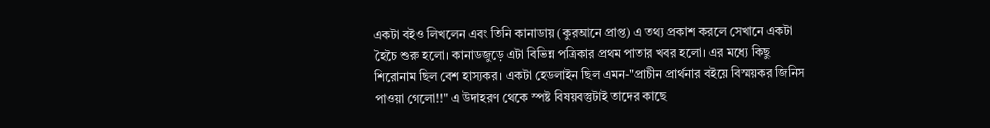একটা বইও লিখলেন এবং তিনি কানাডায় (কুরআনে প্রাপ্ত) এ তথ্য প্রকাশ করলে সেখানে একটা হৈচৈ শুরু হলো। কানাডজুড়ে এটা বিভিন্ন পত্রিকার প্রথম পাতার খবর হলো। এর মধ্যে কিছু শিরোনাম ছিল বেশ হাস্যকর। একটা হেডলাইন ছিল এমন-"প্রাচীন প্রার্থনার বইয়ে বিস্ময়কর জিনিস পাওয়া গেলো!!" এ উদাহরণ থেকে স্পষ্ট বিষয়বস্তুটাই তাদের কাছে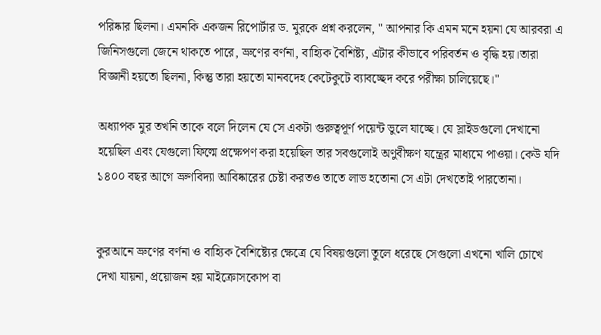পরিষ্কার ছিলনা। এমনকি একজন রিপোর্টার ড. মুরকে প্রশ্ন করলেন, " আপনার কি এমন মনে হয়না যে আরবরা এ জিনিসগুলো জেনে থাকতে পারে, ভ্রুণের বর্ণনা, বাহ্যিক বৈশিষ্ট্য, এটার কীভাবে পরিবর্তন ও বৃদ্ধি হয়।তারা বিজ্ঞানী হয়তো ছিলনা, কিন্তু তারা হয়তো মানবদেহ কেটেকুটে ব্যাবচ্ছেদ করে পরীক্ষা চালিয়েছে।"

অধ্যাপক মুর তখনি তাকে বলে দিলেন যে সে একটা গুরুত্বপূর্ণ পয়েন্ট ভুলে যাচ্ছে। যে স্লাইডগুলো দেখানো হয়েছিল এবং যেগুলো ফিল্মে প্রক্ষেপণ করা হয়েছিল তার সবগুলোই অণুবীক্ষণ যন্ত্রের মাধ্যমে পাওয়া। কেউ যদি ১৪০০ বছর আগে ভ্রুণবিদ্যা আবিষ্কারের চেষ্টা করতও তাতে লাভ হতোনা সে এটা দেখতোই পারতোনা।


কুরআনে ভ্রুণের বর্ণনা ও বাহ্যিক বৈশিষ্ট্যের ক্ষেত্রে যে বিষয়গুলো তুলে ধরেছে সেগুলো এখনো খালি চোখে দেখা যায়না, প্রয়োজন হয় মাইক্রোসকোপ বা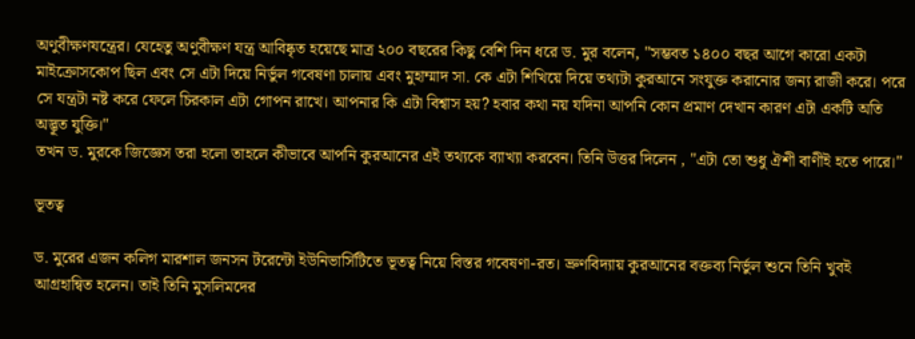অণুবীক্ষণযন্ত্রের। যেহেতু অণুবীক্ষণ যন্ত্র আবিষ্কৃত হয়েছে মাত্র ২০০ বছরের কিছু বেশি দিন ধরে ড. মুর বলেন, "সম্ভবত ১৪০০ বছর আগে কারো একটা মাইক্রোসকোপ ছিল এবং সে এটা দিয়ে নির্ভুল গবেষণা চালায় এবং মুহাম্মাদ সা. কে এটা শিখিয়ে দিয়ে তথ্যটা কুরআনে সংযুক্ত করানোর জন্য রাজী করে। পরে সে যন্ত্রটা নষ্ট করে ফেলে চিরকাল এটা গোপন রাখে। আপনার কি এটা বিশ্বাস হয়? হবার কথা নয় যদিনা আপনি কোন প্রমাণ দেখান কারণ এটা একটি অতি অদ্ভূত যুক্তি।"
তখন ড. মুরকে জিজ্ঞেস তরা হলো তাহলে কীভাবে আপনি কুরআনের এই তথ্যকে ব্যাখ্যা করবেন। তিনি উত্তর দিলেন , "এটা তো শুধু ঐশী বাণীই হতে পারে।"

ভূতত্ব

ড. মুরের এজন কলিগ মারশাল জনসন টরেন্টো ইউনিভার্সিটিতে ভূতত্ব নিয়ে বিস্তর গবেষণা-রত। ভ্রুণবিদ্যায় কুরআনের বক্তব্য নির্ভুল শুনে তিনি খুবই আগ্রহান্বিত হলেন। তাই তিনি মুসলিমদের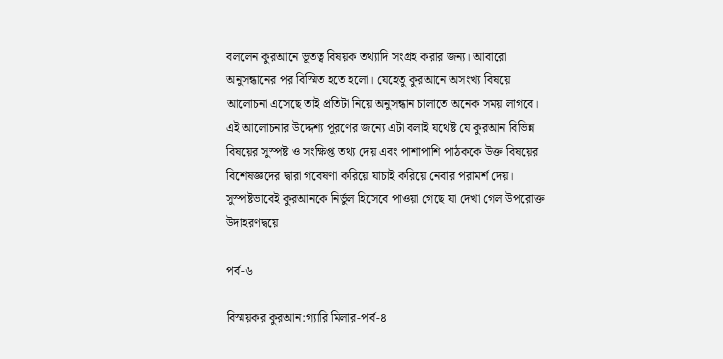বললেন কুরআনে ভূতত্ব বিষয়ক তথ্যাদি সংগ্রহ করার জন্য। আবারো অনুসন্ধানের পর বিস্মিত হতে হলো। যেহেতু কুরআনে অসংখ্য বিষয়ে আলোচনা এসেছে তাই প্রতিটা নিয়ে অনুসন্ধান চালাতে অনেক সময় লাগবে। এই আলোচনার উদ্দেশ্য পূরণের জন্যে এটা বলাই যথেষ্ট যে কুরআন বিভিন্ন বিষয়ের সুস্পষ্ট ও সংক্ষিপ্ত তথ্য দেয় এবং পাশাপাশি পাঠককে উক্ত বিষয়ের বিশেষজ্ঞদের দ্বারা গবেষণা করিয়ে যাচাই করিয়ে নেবার পরামর্শ দেয়। সুস্পষ্টভাবেই কুরআনকে নির্ভুল হিসেবে পাওয়া গেছে যা দেখা গেল উপরোক্ত উদাহরণদ্বয়ে

পর্ব-৬

বিস্ময়কর কুরআন:গ্যারি মিলার-পর্ব-৪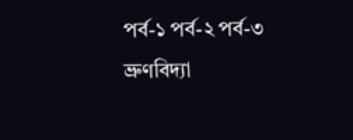পর্ব-১ পর্ব-২ পর্ব-৩
ভ্রুণবিদ্যা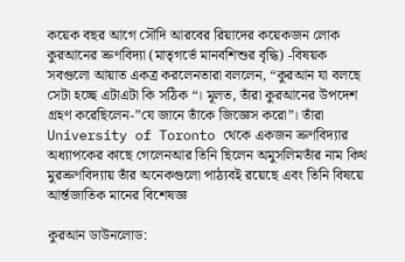কয়েক বছর আগে সৌদি আরবের রিয়াদের কয়েকজন লোক কুরআনের ভ্রুণবিদ্যা (মাতৃগর্ভে মানবশিশুর বৃদ্ধি) -বিষয়ক সবগুলো আয়াত একত্র করলেনতারা বললেন, “কুরআন যা বলছে সেটা হচ্ছে এটাএটা কি সঠিক “। মূলত, তাঁরা কুরআনের উপদেশ গ্রহণ করেছিলেন-”যে জানে তাঁকে জিজ্ঞেস করো”। তাঁরা University of Toronto থেকে একজন ভ্রুণবিদ্যার অধ্যাপকের কাছে গেলেনআর তিনি ছিলেন অমুসলিমতাঁর নাম কিথ মুরভ্রুণবিদ্যায় তাঁর অনেকগুলো পাঠ্যবই রয়েছে এবং তিনি বিষয়ে আর্ন্তজাতিক মানের বিশেষজ্ঞ

কুরআন ডাউনলোড: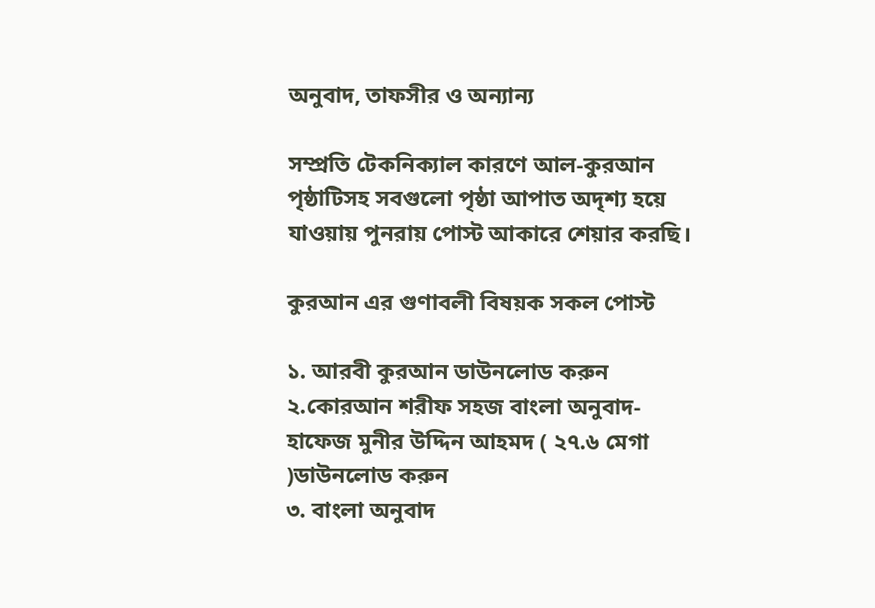অনুবাদ, তাফসীর ও অন্যান্য

সম্প্রতি টেকনিক্যাল কারণে আল-কুরআন পৃষ্ঠাটিসহ সবগুলো পৃষ্ঠা আপাত অদৃশ্য হয়ে যাওয়ায় পুনরায় পোস্ট আকারে শেয়ার করছি।

কুরআন এর গুণাবলী বিষয়ক সকল পোস্ট

১. আরবী কুরআন ডাউনলোড করুন
২.কোরআন শরীফ সহজ বাংলা অনুবাদ-হাফেজ মুনীর উদ্দিন আহমদ ( ২৭.৬ মেগা )ডাউনলোড করুন
৩. বাংলা অনুবাদ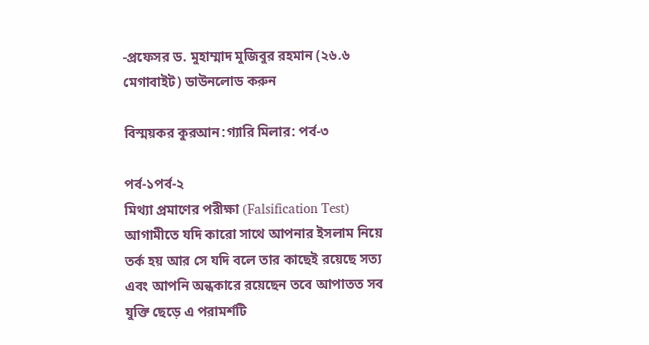-প্রফেসর ড. মুহাম্মাদ মুজিবুর রহমান (২৬.৬ মেগাবাইট) ডাউনলোড করুন

বিস্ময়কর কুরআন:গ্যারি মিলার: পর্ব-৩

পর্ব-১পর্ব-২
মিথ্যা প্রমাণের পরীক্ষা (Falsification Test)
আগামীতে যদি কারো সাথে আপনার ইসলাম নিয়ে তর্ক হয় আর সে যদি বলে তার কাছেই রয়েছে সত্য এবং আপনি অন্ধকারে রয়েছেন তবে আপাতত সব যুক্তি ছেড়ে এ পরামর্শটি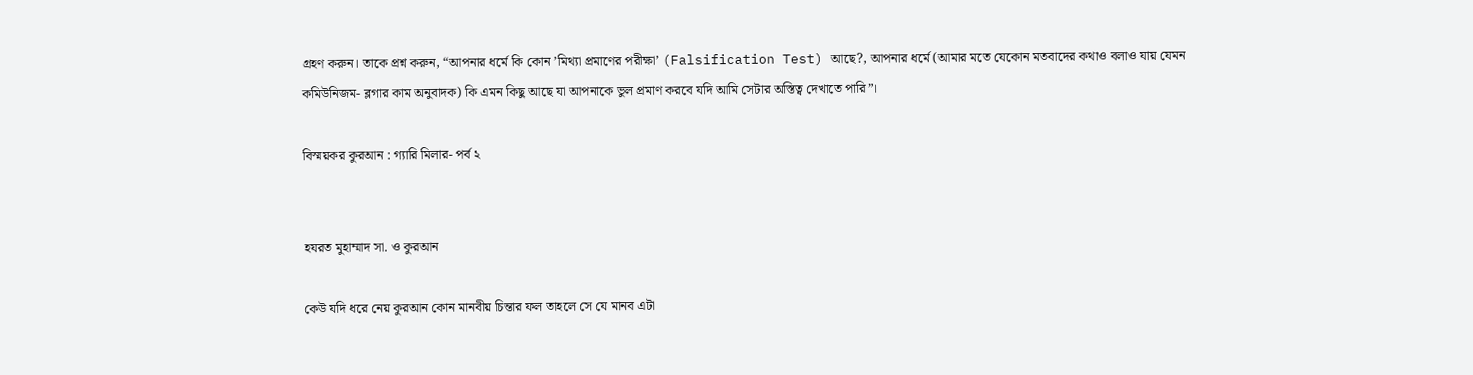গ্রহণ করুন। তাকে প্রশ্ন করুন, “আপনার ধর্মে কি কোন ’মিথ্যা প্রমাণের পরীক্ষা’ (Falsification Test) আছে?, আপনার ধর্মে (আমার মতে যেকোন মতবাদের কথাও বলাও যায় যেমন কমিউনিজম- ব্লগার কাম অনুবাদক) কি এমন কিছু আছে যা আপনাকে ভুল প্রমাণ করবে যদি আমি সেটার অস্তিত্ব দেখাতে পারি”।

বিস্ময়কর কুরআন : গ্যারি মিলার- পর্ব ২


হযরত মুহাম্মাদ সা. ও কুরআন

কেউ যদি ধরে নেয় কুরআন কোন মানবীয় চিন্তার ফল তাহলে সে যে মানব এটা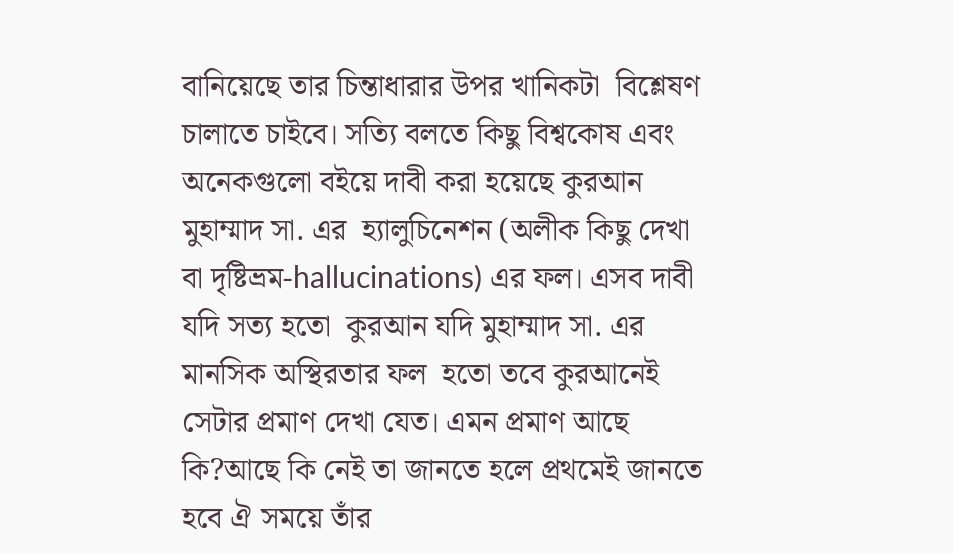বানিয়েছে তার চিন্তাধারার উপর খানিকটা  বিশ্লেষণ চালাতে চাইবে। সত্যি বলতে কিছু বিশ্বকোষ এবং অনেকগুলো বইয়ে দাবী করা হয়েছে কুরআন মুহাম্মাদ সা. এর  হ্যালুচিনেশন (অলীক কিছু দেখা বা দৃষ্টিভ্রম-hallucinations) এর ফল। এসব দাবী যদি সত্য হতো  কুরআন যদি মুহাম্মাদ সা. এর  মানসিক অস্থিরতার ফল  হতো তবে কুরআনেই সেটার প্রমাণ দেখা যেত। এমন প্রমাণ আছে কি?আছে কি নেই তা জানতে হলে প্রথমেই জানতে হবে ঐ সময়ে তাঁর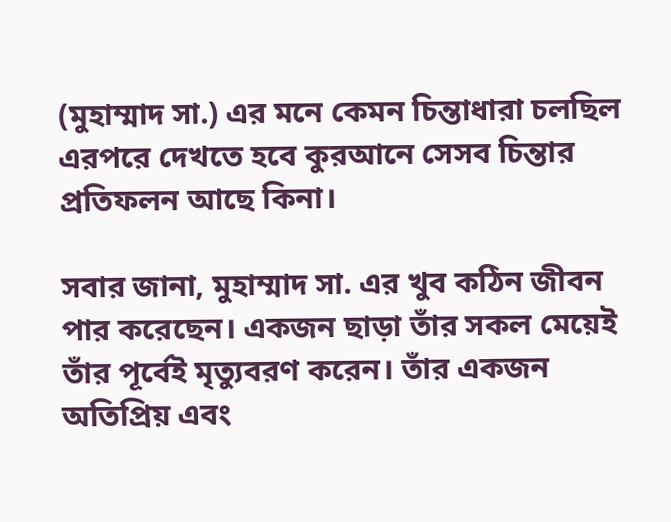(মুহাম্মাদ সা.) এর মনে কেমন চিন্তাধারা চলছিল এরপরে দেখতে হবে কুরআনে সেসব চিন্তার প্রতিফলন আছে কিনা।

সবার জানা, মুহাম্মাদ সা. এর খুব কঠিন জীবন পার করেছেন। একজন ছাড়া তাঁর সকল মেয়েই তাঁর পূর্বেই মৃত্যুবরণ করেন। তাঁর একজন অতিপ্রিয় এবং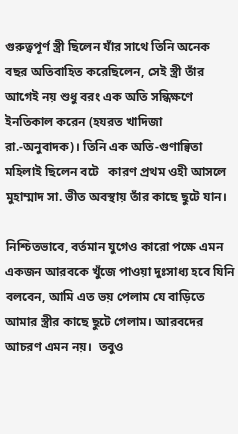গুরুত্বপূর্ণ স্ত্রী ছিলেন যাঁর সাথে তিনি অনেক বছর অতিবাহিত করেছিলেন, সেই স্ত্রী তাঁর আগেই নয় শুধু বরং এক অতি সন্ধিক্ষণে ইনতিকাল করেন (হযরত খাদিজা রা.-অনুবাদক)। তিনি এক অতি-গুণান্বিতা  মহিলাই ছিলেন বটে   কারণ প্রথম ওহী আসলে মুহাম্মাদ সা. ভীত অবস্থায় তাঁর কাছে ছুটে যান।

নিশ্চিতভাবে, বর্তমান যুগেও কারো পক্ষে এমন একজন আরবকে খুঁজে পাওয়া দুঃসাধ্য হবে যিনি বলবেন, আমি এত ভয় পেলাম যে বাড়িতে আমার স্ত্রীর কাছে ছুটে গেলাম। আরবদের আচরণ এমন নয়।  তবুও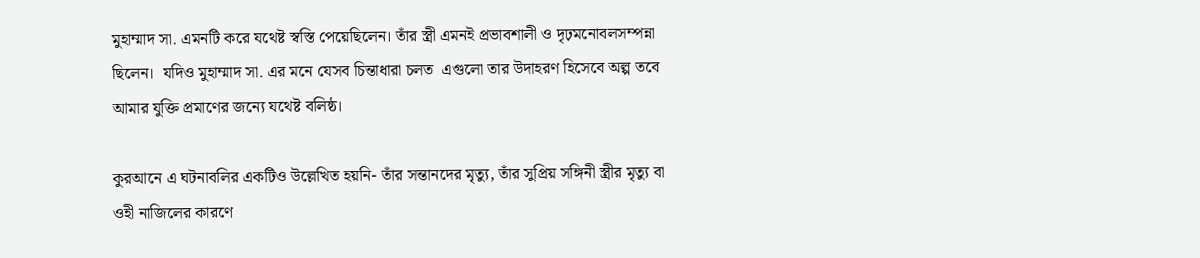মুহাম্মাদ সা. এমনটি করে যথেষ্ট স্বস্তি পেয়েছিলেন। তাঁর স্ত্রী এমনই প্রভাবশালী ও দৃঢ়মনোবলসম্পন্না ছিলেন।  যদিও মুহাম্মাদ সা. এর মনে যেসব চিন্তাধারা চলত  এগুলো তার উদাহরণ হিসেবে অল্প তবে  আমার যুক্তি প্রমাণের জন্যে যথেষ্ট বলিষ্ঠ।

কুরআনে এ ঘটনাবলির একটিও উল্লেখিত হয়নি- তাঁর সন্তানদের মৃত্যু, তাঁর সুপ্রিয় সঙ্গিনী স্ত্রীর মৃত্যু বা ওহী নাজিলের কারণে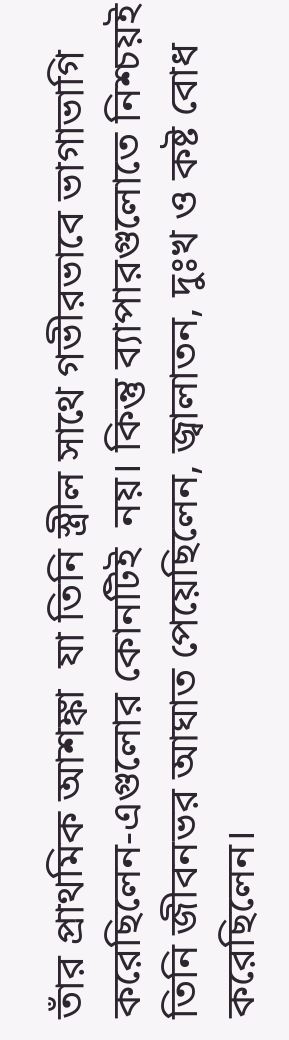তাঁর প্রাথমিক আশঙ্কা  যা তিনি স্ত্রীল সাথে গভীরভাবে ভাগাভাগি করেছিলেন-এগুলোর কোনটিই  নয়। কিন্তু ব্যাপারগুলোতে নিশ্চয়ই  তিনি জীবনভর আঘাত পেয়েছিলেন, জ্বালাতন, দুঃখ ও কষ্ট বোধ করেছিলেন।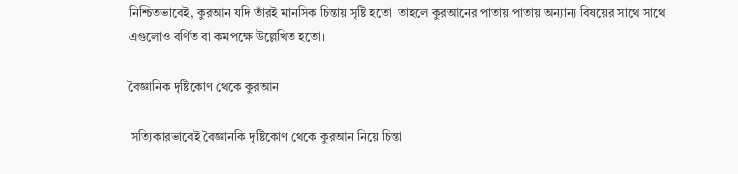নিশ্চিতভাবেই, কুরআন যদি তাঁরই মানসিক চিন্তায় সৃষ্টি হতো  তাহলে কুরআনের পাতায় পাতায় অন্যান্য বিষয়ের সাথে সাথে এগুলোও বর্ণিত বা কমপক্ষে উল্লেখিত হতো।

বৈজ্ঞানিক দৃষ্টিকোণ থেকে কুরআন

 সত্যিকারভাবেই বৈজ্ঞানকি দৃষ্টিকোণ থেকে কুরআন নিয়ে চিন্তা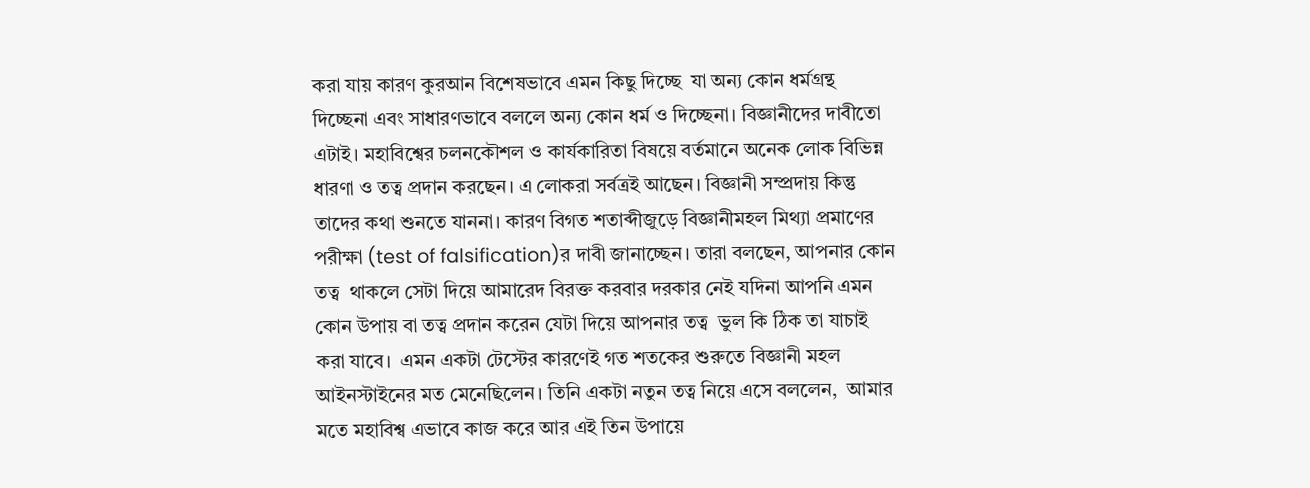করা যায় কারণ কুরআন বিশেষভাবে এমন কিছু দিচ্ছে  যা অন্য কোন ধর্মগ্রন্থ  দিচ্ছেনা এবং সাধারণভাবে বললে অন্য কোন ধর্ম ও দিচ্ছেনা। বিজ্ঞানীদের দাবীতো এটাই। মহাবিশ্বের চলনকৌশল ও কার্যকারিতা বিষয়ে বর্তমানে অনেক লোক বিভিন্ন ধারণা ও তত্ব প্রদান করছেন। এ লোকরা সর্বত্রই আছেন। বিজ্ঞানী সম্প্রদায় কিন্তু তাদের কথা শুনতে যাননা। কারণ বিগত শতাব্দীজুড়ে বিজ্ঞানীমহল মিথ্যা প্রমাণের পরীক্ষা (test of falsification)র দাবী জানাচ্ছেন। তারা বলছেন, আপনার কোন তত্ব  থাকলে সেটা দিয়ে আমারেদ বিরক্ত করবার দরকার নেই যদিনা আপনি এমন কোন উপায় বা তত্ব প্রদান করেন যেটা দিয়ে আপনার তত্ব  ভুল কি ঠিক তা যাচাই করা যাবে।  এমন একটা টেস্টের কারণেই গত শতকের শুরুতে বিজ্ঞানী মহল আইনস্টাইনের মত মেনেছিলেন। তিনি একটা নতুন তত্ব নিয়ে এসে বললেন,  আমার মতে মহাবিশ্ব এভাবে কাজ করে আর এই তিন উপায়ে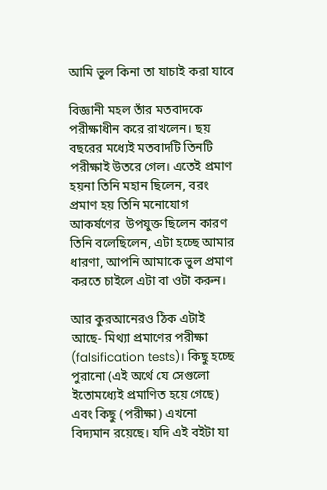আমি ভুল কিনা তা যাচাই করা যাবে

বিজ্ঞানী মহল তাঁর মতবাদকে পরীক্ষাধীন করে রাখলেন। ছয় বছরের মধ্যেই মতবাদটি তিনটি পরীক্ষাই উতরে গেল। এতেই প্রমাণ হয়না তিনি মহান ছিলেন, বরং প্রমাণ হয় তিনি মনোযোগ আকর্ষণের  উপযুক্ত ছিলেন কারণ তিনি বলেছিলেন, এটা হচ্ছে আমার ধারণা, আপনি আমাকে ভুল প্রমাণ করতে চাইলে এটা বা ওটা করুন।

আর কুরআনেরও ঠিক এটাই আছে- মিথ্যা প্রমাণের পরীক্ষা (falsification tests)। কিছু হচ্ছে পুরানো (এই অর্থে যে সেগুলো ইতোমধ্যেই প্রমাণিত হয়ে গেছে) এবং কিছু (পরীক্ষা) এখনো বিদ্যমান রয়েছে। যদি এই বইটা যা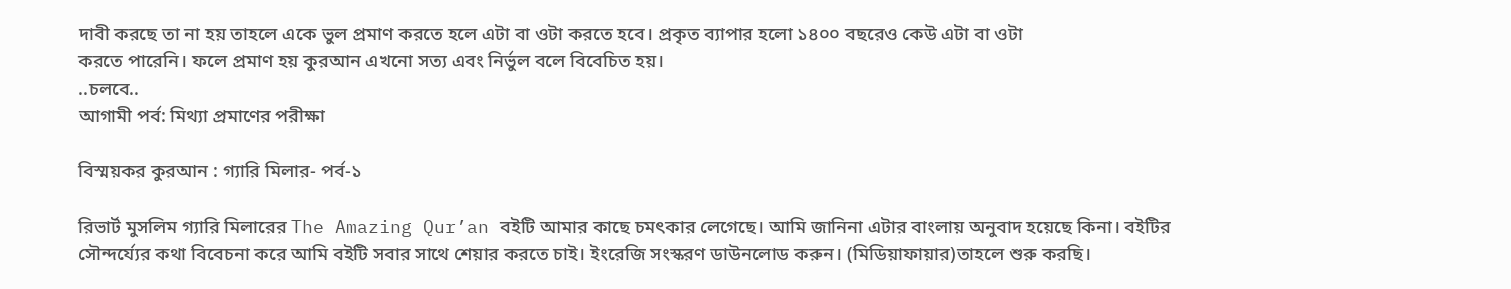দাবী করছে তা না হয় তাহলে একে ভুল প্রমাণ করতে হলে এটা বা ওটা করতে হবে। প্রকৃত ব্যাপার হলো ১৪০০ বছরেও কেউ এটা বা ওটা
করতে পারেনি। ফলে প্রমাণ হয় কুরআন এখনো সত্য এবং নির্ভুল বলে বিবেচিত হয়।
..চলবে..
আগামী পর্ব: মিথ্যা প্রমাণের পরীক্ষা

বিস্ময়কর কুরআন : গ্যারি মিলার- পর্ব-১

রিভার্ট মুসলিম গ্যারি মিলারের The Amazing Qur’an বইটি আমার কাছে চমৎকার লেগেছে। আমি জানিনা এটার বাংলায় অনুবাদ হয়েছে কিনা। বইটির সৌন্দর্য্যের কথা বিবেচনা করে আমি বইটি সবার সাথে শেয়ার করতে চাই। ইংরেজি সংস্করণ ডাউনলোড করুন। (মিডিয়াফায়ার)তাহলে শুরু করছি।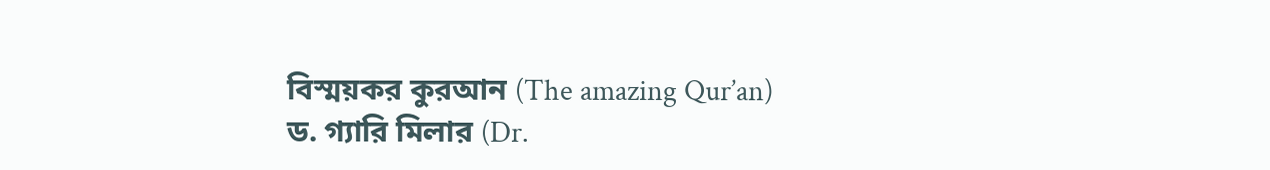বিস্ময়কর কুরআন (The amazing Qur’an)
ড. গ্যারি মিলার (Dr.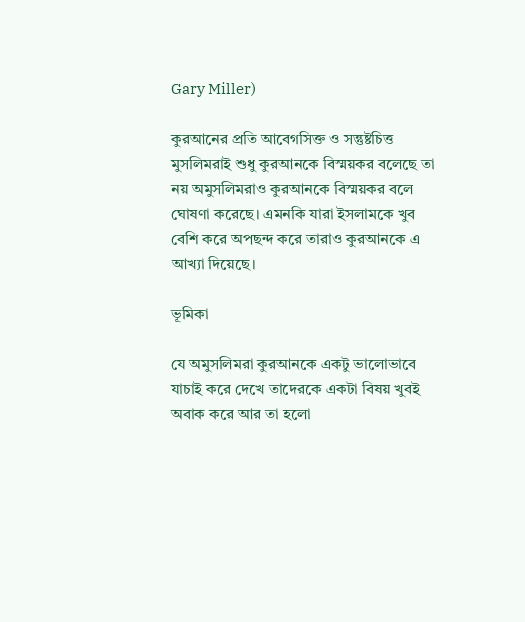Gary Miller)

কুরআনের প্রতি আবেগসিক্ত ও সন্তুষ্টচিত্ত মুসলিমরাই শুধু কুরআনকে বিস্ময়কর বলেছে তা নয় অমুসলিমরাও কুরআনকে বিস্ময়কর বলে ঘোষণা করেছে। এমনকি যারা ইসলামকে খুব বেশি করে অপছন্দ করে তারাও কুরআনকে এ আখ্যা দিয়েছে।

ভূমিকা

যে অমুসলিমরা কুরআনকে একটু ভালোভাবে যাচাই করে দেখে তাদেরকে একটা বিষয় খুবই অবাক করে আর তা হলো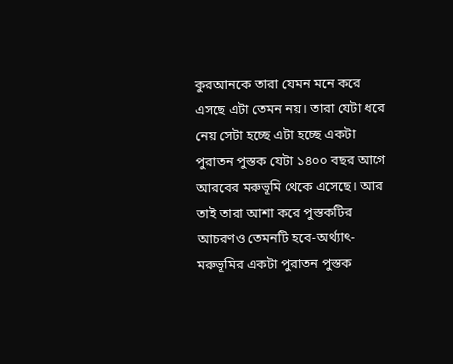কুরআনকে তারা যেমন মনে করে এসছে এটা তেমন নয়। তারা যেটা ধরে নেয় সেটা হচ্ছে এটা হচ্ছে একটা পুরাতন পুস্তক যেটা ১৪০০ বছর আগে আরবের মরুভূমি থেকে এসেছে। আর তাই তারা আশা করে পুস্তকটির আচরণও তেমনটি হবে-অর্থ্যাৎ- মরুভূমির একটা পুরাতন পুস্তক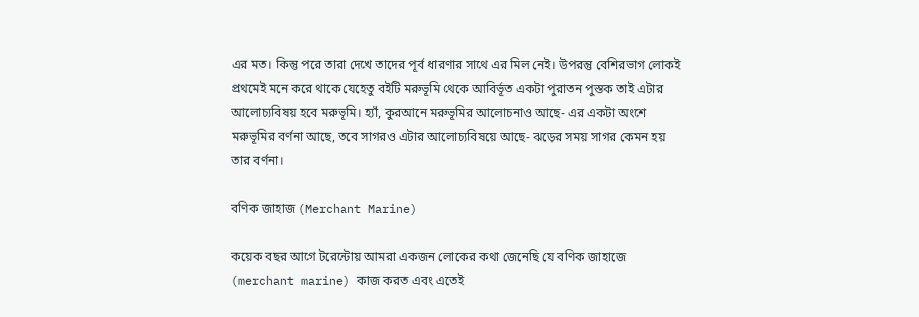এর মত। কিন্তু পরে তারা দেখে তাদের পূর্ব ধারণার সাথে এর মিল নেই। উপরন্তু বেশিরভাগ লোকই প্রথমেই মনে করে থাকে যেহেতু বইটি মরুভূমি থেকে আবির্ভূত একটা পুরাতন পুস্তক তাই এটার আলোচ্যবিষয় হবে মরুভূমি। হ্যাঁ, কুরআনে মরুভূমির আলোচনাও আছে- এর একটা অংশে মরুভূমির বর্ণনা আছে, তবে সাগরও এটার আলোচ্যবিষয়ে আছে- ঝড়ের সময় সাগর কেমন হয় তার বর্ণনা।

বণিক জাহাজ (Merchant Marine)

কয়েক বছর আগে টরেন্টোয় আমরা একজন লোকের কথা জেনেছি যে বণিক জাহাজে (merchant marine) কাজ করত এবং এতেই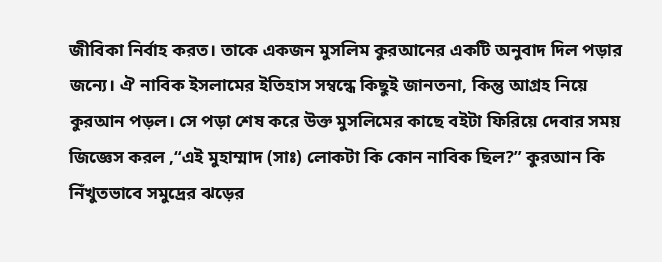জীবিকা নির্বাহ করত। তাকে একজন মুসলিম কুরআনের একটি অনুবাদ দিল পড়ার জন্যে। ঐ নাবিক ইসলামের ইতিহাস সম্বন্ধে কিছুই জানতনা, কিন্তু আগ্রহ নিয়ে কুরআন পড়ল। সে পড়া শেষ করে উক্ত মুসলিমের কাছে বইটা ফিরিয়ে দেবার সময় জিজ্ঞেস করল ,“এই মুহাম্মাদ (সাঃ) লোকটা কি কোন নাবিক ছিল?” কুরআন কি নিঁখুতভাবে সমুদ্রের ঝড়ের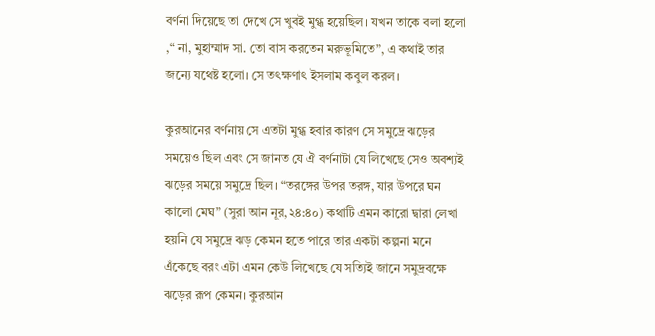বর্ণনা দিয়েছে তা দেখে সে খুবই মুগ্ধ হয়েছিল। যখন তাকে বলা হলো ,“ না, মুহাম্মাদ সা. তো বাস করতেন মরুভূমিতে”, এ কথাই তার জন্যে যথেষ্ট হলো। সে তৎক্ষণাৎ ইসলাম কবুল করল।

কুরআনের বর্ণনায় সে এতটা মুগ্ধ হবার কারণ সে সমুদ্রে ঝড়ের সময়েও ছিল এবং সে জানত যে ঐ বর্ণনাটা যে লিখেছে সেও অবশ্যই ঝড়ের সময়ে সমুদ্রে ছিল। “তরঙ্গের উপর তরঙ্গ, যার উপরে ঘন কালো মেঘ” (সুরা আন নূর,২৪:৪০) কথাটি এমন কারো দ্বারা লেখা হয়নি যে সমুদ্রে ঝড় কেমন হতে পারে তার একটা কল্পনা মনে এঁকেছে বরং এটা এমন কেউ লিখেছে যে সত্যিই জানে সমুদ্রবক্ষে ঝড়ের রূপ কেমন। কুরআন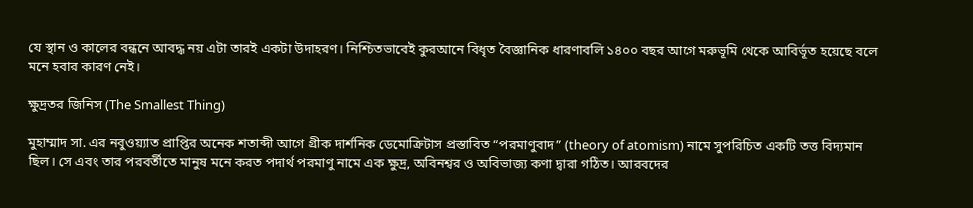যে স্থান ও কালের বন্ধনে আবদ্ধ নয় এটা তারই একটা উদাহরণ। নিশ্চিতভাবেই কুরআনে বিধৃত বৈজ্ঞানিক ধারণাবলি ১৪০০ বছর আগে মরুভূমি থেকে আবির্ভূত হয়েছে বলে মনে হবার কারণ নেই।

ক্ষুদ্রতর জিনিস (The Smallest Thing)

মুহাম্মাদ সা. এর নবুওয়্যাত প্রাপ্তির অনেক শতাব্দী আগে গ্রীক দার্শনিক ডেমোক্রিটাস প্রস্তাবিত “পরমাণুবাদ” (theory of atomism) নামে সুপরিচিত একটি তত্ত বিদ্যমান ছিল। সে এবং তার পরবর্তীতে মানুষ মনে করত পদার্থ পরমাণু নামে এক ক্ষুদ্র, অবিনশ্বর ও অবিভাজ্য কণা দ্বারা গঠিত। আরবদের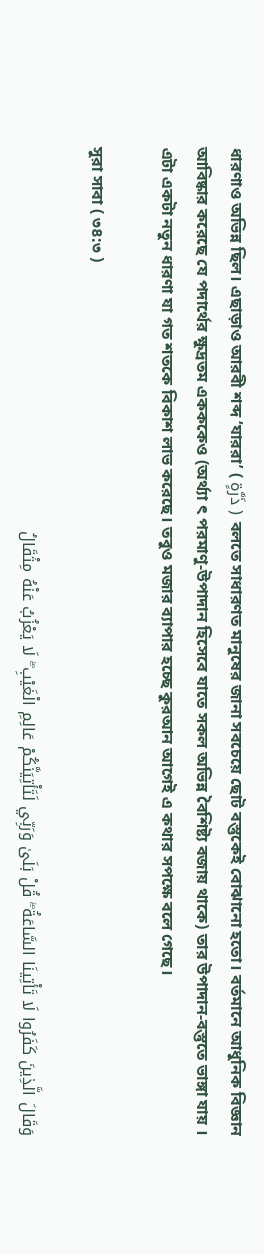ধারণাও অভিন্ন ছিল। এছাড়াও আরবী শব্দ ‘যাররা’ ( ذَرَّةٍ ) বলতে সাধারণত মানুষের জানা সবচেয়ে ছোট বস্তুকেই বোঝানো হতো। বর্তমানে আধুনিক বিজ্ঞান আবিষ্কার করেছে যে পদার্থের ক্ষুদ্রতম একককেও (অর্থ্যা ৎ পরমাণু-উপাদান হিসেবে যাতে সকল অভিন্ন বৈশিষ্ট্য বজায় থাকে) তার উপাদান-বস্তুতে ভাঙ্গা যায় । এটা একটা নতুন ধারণা যা গত শতকে বিকাশ লাভ করেছে। তবুও মজার ব্যাপার হচ্ছে কুরআন আগেই এ কথার সপক্ষে বলে গেছে।

সুরা সাবা ( ৩৪:৩ )

وَقَالَ الَّذِينَ كَفَرُوا لَا تَأْتِينَا السَّاعَةُ ۖ قُلْ بَلَىٰ وَرَبِّي لَتَأْتِيَنَّكُمْ عَالِمِ الْغَيْبِ ۖ لَا يَعْزُبُ عَنْهُ مِثْقَالُ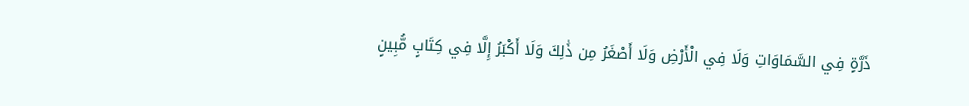ذَرَّةٍ فِي السَّمَاوَاتِ وَلَا فِي الْأَرْضِ وَلَا أَصْغَرُ مِن ذَٰلِكَ وَلَا أَكْبَرُ إِلَّا فِي كِتَابٍ مُّبِينٍ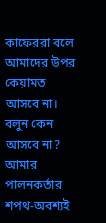কাফেররা বলে আমাদের উপর কেয়ামত আসবে না। বলুন কেন আসবে না? আমার পালনকর্তার শপথ-অবশ্যই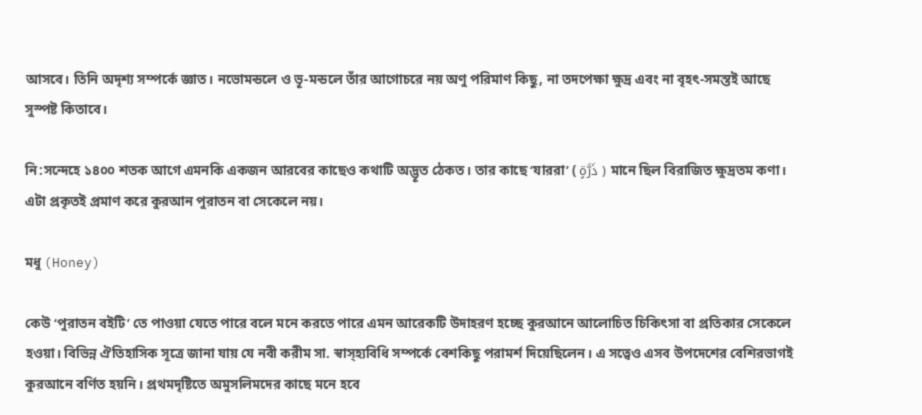আসবে। তিনি অদৃশ্য সম্পর্কে জ্ঞাত। নভোমন্ডলে ও ভূ-মন্ডলে তাঁর আগোচরে নয় অণু পরিমাণ কিছু, না তদপেক্ষা ক্ষুদ্র এবং না বৃহৎ-সমস্তই আছে সুস্পষ্ট কিতাবে।

নি:সন্দেহে ১৪০০ শতক আগে এমনকি একজন আরবের কাছেও কথাটি অদ্ভূত ঠেকত। তার কাছে ‘যাররা’ ( ذَرَّةٍ ) মানে ছিল বিরাজিত ক্ষুদ্রতম কণা। এটা প্রকৃতই প্রমাণ করে কুরআন পুরাতন বা সেকেলে নয়।

মধু (Honey)

কেউ ‘পুরাতন বইটি’ তে পাওয়া যেতে পারে বলে মনে করতে পারে এমন আরেকটি উদাহরণ হচ্ছে কুরআনে আলোচিত চিকিৎসা বা প্রতিকার সেকেলে হওয়া। বিভিন্ন ঐতিহাসিক সূত্রে জানা যায় যে নবী করীম সা. স্বাস্হ্যবিধি সম্পর্কে বেশকিছু পরামর্শ দিয়েছিলেন। এ সত্বেও এসব উপদেশের বেশিরভাগই কুরআনে বর্ণিত হয়নি। প্রথমদৃষ্টিতে অমুসলিমদের কাছে মনে হবে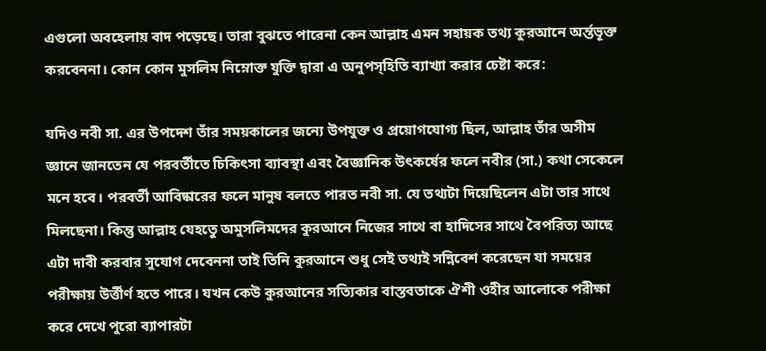এগুলো অবহেলায় বাদ পড়েছে। তারা বুঝতে পারেনা কেন আল্লাহ এমন সহায়ক তথ্য কুরআনে অর্ন্তভূক্ত করবেননা। কোন কোন মুসলিম নিম্নোক্ত যুক্তি দ্বারা এ অনুপস্হিতি ব্যাখ্যা করার চেষ্টা করে:

যদিও নবী সা. এর উপদেশ তাঁর সময়কালের জন্যে উপযুক্ত ও প্রয়োগযোগ্য ছিল, আল্লাহ তাঁর অসীম জ্ঞানে জানতেন যে পরবর্তীতে চিকিৎসা ব্যাবস্থা এবং বৈজ্ঞানিক উৎকর্ষের ফলে নবীর (সা.) কথা সেকেলে মনে হবে। পরবর্তী আবিষ্কারের ফলে মানুষ বলতে পারত নবী সা. যে তথ্যটা দিয়েছিলেন এটা তার সাথে মিলছেনা। কিন্তু আল্লাহ যেহতেু অমুসলিমদের কুরআনে নিজের সাথে বা হাদিসের সাথে বৈপরিত্য আছে এটা দাবী করবার সুযোগ দেবেননা তাই তিনি কুরআনে শুধু সেই তথ্যই সন্নিবেশ করেছেন যা সময়ের পরীক্ষায় উর্ত্তীর্ণ হতে পারে। যখন কেউ কুরআনের সত্যিকার বাস্তবতাকে ঐশী ওহীর আলোকে পরীক্ষা করে দেখে পুরো ব্যাপারটা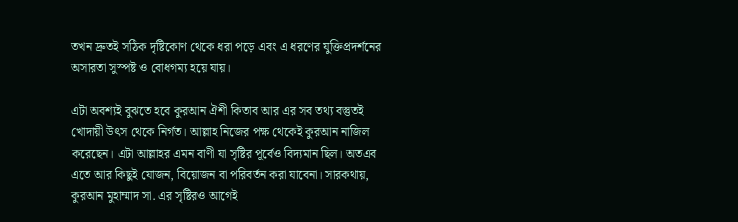তখন দ্রুতই সঠিক দৃষ্টিকোণ থেকে ধরা পড়ে এবং এ ধরণের যুক্তিপ্রদর্শনের অসারতা সুস্পষ্ট ও বোধগম্য হয়ে যায়।

এটা অবশ্যই বুঝতে হবে কুরআন ঐশী কিতাব আর এর সব তথ্য বস্তুতই খোদায়ী উৎস থেকে নির্গত। আল্লাহ নিজের পক্ষ থেকেই কুরআন নাজিল করেছেন। এটা আল্লাহর এমন বাণী যা সৃষ্টির পূর্বেও বিদ্যমান ছিল। অতএব এতে আর কিছুই যোজন, বিয়োজন বা পরিবর্তন করা যাবেনা। সারকথায়, কুরআন মুহাম্মাদ সা. এর সৃষ্টিরও আগেই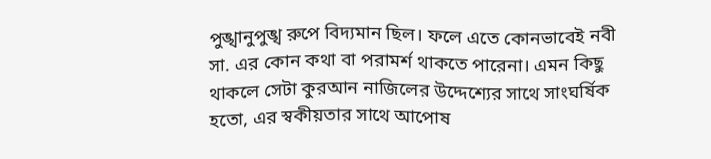পুঙ্খানুপুঙ্খ রুপে বিদ্যমান ছিল। ফলে এতে কোনভাবেই নবী সা. এর কোন কথা বা পরামর্শ থাকতে পারেনা। এমন কিছু থাকলে সেটা কুরআন নাজিলের উদ্দেশ্যের সাথে সাংঘর্ষিক হতো, এর স্বকীয়তার সাথে আপোষ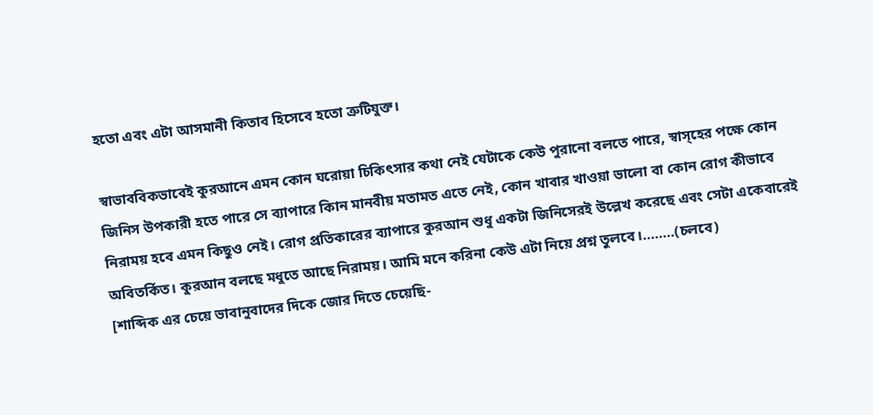হতো এবং এটা আসমানী কিতাব হিসেবে হতো ত্রুটিযুক্ত।

স্বাভাববিকভাবেই কুরআনে এমন কোন ঘরোয়া চিকিৎসার কথা নেই যেটাকে কেউ পুরানো বলতে পারে, স্বাস্হের পক্ষে কোন জিনিস উপকারী হতে পারে সে ব্যাপারে কিান মানবীয় মতামত এতে নেই, কোন খাবার খাওয়া ভালো বা কোন রোগ কীভাবে নিরাময় হবে এমন কিছুও নেই। রোগ প্রতিকারের ব্যাপারে কুরআন শুধু একটা জিনিসেরই উল্লেখ করেছে এবং সেটা একেবারেই অবিতর্কিত। কুরআন বলছে মধুতে আছে নিরাময়। আমি মনে করিনা কেউ এটা নিয়ে প্রশ্ন তুলবে।……..(চলবে)
[শাব্দিক এর চেয়ে ভাবানুবাদের দিকে জোর দিতে চেয়েছি-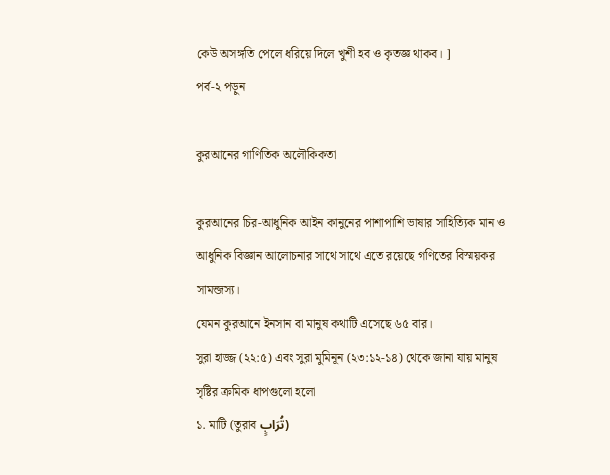কেউ অসঙ্গতি পেলে ধরিয়ে দিলে খুশী হব ও কৃতজ্ঞ থাকব। ]
পর্ব-২ পড়ুন

কুরআনের গাণিতিক অলৌকিকতা

কুরআনের চির-আধুনিক আইন কানুনের পাশাপাশি ভাষার সাহিত্যিক মান ও আধুনিক বিজ্ঞান আলোচনার সাথে সাথে এতে রয়েছে গণিতের বিস্ময়কর সামন্জস্য।
যেমন কুরআনে ইনসান বা মানুষ কথাটি এসেছে ৬৫ বার।
সুরা হাজ্জ (২২:৫) এবং সুরা মুমিনূন (২৩:১২-১৪) থেকে জানা যায় মানুষ সৃষ্টির ক্রমিক ধাপগুলো হলো
১. মাটি (তুরাব تُرَابٍ)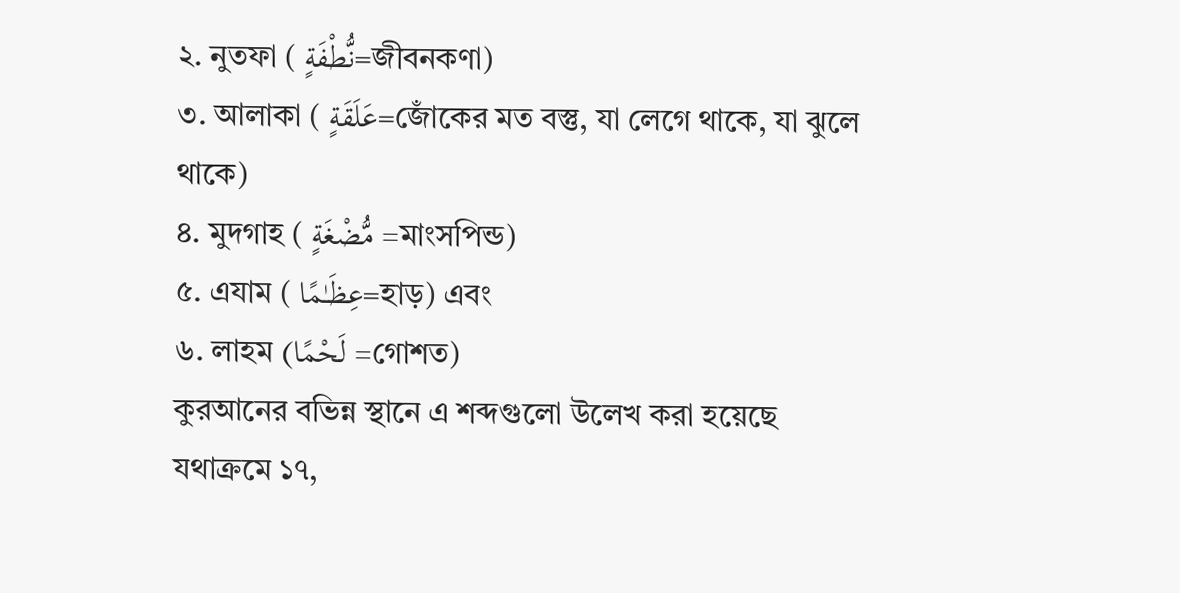২. নুতফা ( نُّطْفَةٍ=জীবনকণা)
৩. আলাকা ( عَلَقَةٍ=জোঁকের মত বস্তু, যা লেগে থাকে, যা ঝুলে থাকে)
৪. মুদগাহ ( مُّضْغَةٍ =মাংসপিন্ড)
৫. এযাম ( عِظَـٰمًا=হাড়) এবং
৬. লাহম (لَحْمًا =গোশত)
কুরআনের বভিন্ন স্থানে এ শব্দগুলো উলেখ করা হয়েছে যথাক্রমে ১৭,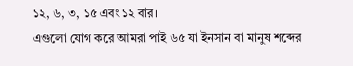১২, ৬, ৩, ১৫ এবং ১২ বার।
এগুলো যোগ করে আমরা পাই ৬৫ যা ইনসান বা মানুষ শব্দের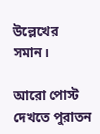উল্লেখের সমান।

আরো পোস্ট দেখতে পুরাতন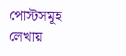পোস্টসমূহ লেখায়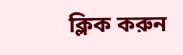ক্লিক করুন